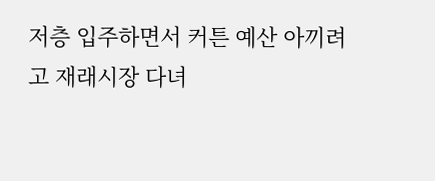저층 입주하면서 커튼 예산 아끼려고 재래시장 다녀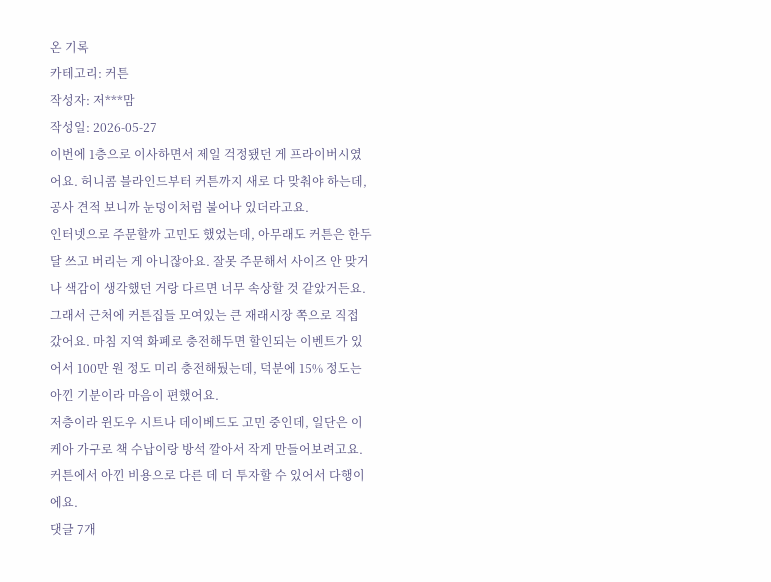온 기록
카테고리: 커튼
작성자: 저***맘
작성일: 2026-05-27
이번에 1층으로 이사하면서 제일 걱정됐던 게 프라이버시였어요. 허니콤 블라인드부터 커튼까지 새로 다 맞춰야 하는데, 공사 견적 보니까 눈덩이처럼 불어나 있더라고요.
인터넷으로 주문할까 고민도 했었는데, 아무래도 커튼은 한두 달 쓰고 버리는 게 아니잖아요. 잘못 주문해서 사이즈 안 맞거나 색감이 생각했던 거랑 다르면 너무 속상할 것 같았거든요.
그래서 근처에 커튼집들 모여있는 큰 재래시장 쪽으로 직접 갔어요. 마침 지역 화폐로 충전해두면 할인되는 이벤트가 있어서 100만 원 정도 미리 충전해뒀는데, 덕분에 15% 정도는 아낀 기분이라 마음이 편했어요.
저층이라 윈도우 시트나 데이베드도 고민 중인데, 일단은 이케아 가구로 책 수납이랑 방석 깔아서 작게 만들어보려고요. 커튼에서 아낀 비용으로 다른 데 더 투자할 수 있어서 다행이에요.
댓글 7개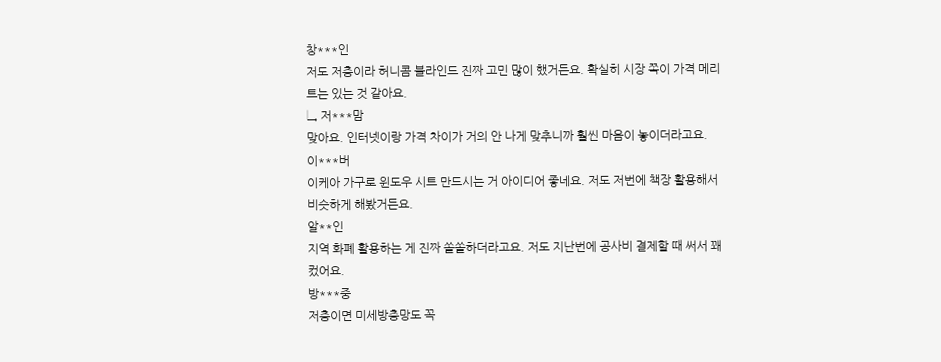창***인
저도 저층이라 허니콤 블라인드 진짜 고민 많이 했거든요. 확실히 시장 쪽이 가격 메리트는 있는 것 같아요.
↳ 저***맘
맞아요. 인터넷이랑 가격 차이가 거의 안 나게 맞추니까 훨씬 마음이 놓이더라고요.
이***버
이케아 가구로 윈도우 시트 만드시는 거 아이디어 좋네요. 저도 저번에 책장 활용해서 비슷하게 해봤거든요.
알**인
지역 화폐 활용하는 게 진짜 쏠쏠하더라고요. 저도 지난번에 공사비 결제할 때 써서 꽤 컸어요.
방***중
저층이면 미세방충망도 꼭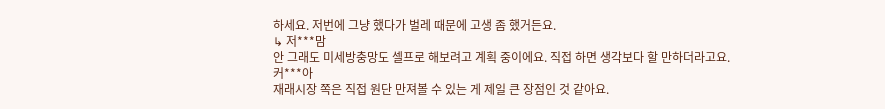하세요. 저번에 그냥 했다가 벌레 때문에 고생 좀 했거든요.
↳ 저***맘
안 그래도 미세방충망도 셀프로 해보려고 계획 중이에요. 직접 하면 생각보다 할 만하더라고요.
커***아
재래시장 쪽은 직접 원단 만져볼 수 있는 게 제일 큰 장점인 것 같아요.